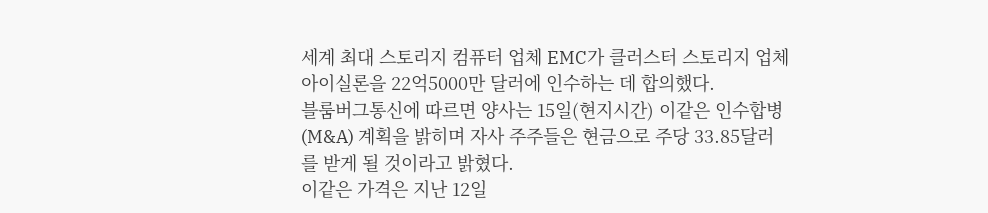세계 최대 스토리지 컴퓨터 업체 EMC가 클러스터 스토리지 업체 아이실론을 22억5000만 달러에 인수하는 데 합의했다.
블룸버그통신에 따르면 양사는 15일(현지시간) 이같은 인수합병(M&A) 계획을 밝히며 자사 주주들은 현금으로 주당 33.85달러를 받게 될 것이라고 밝혔다.
이같은 가격은 지난 12일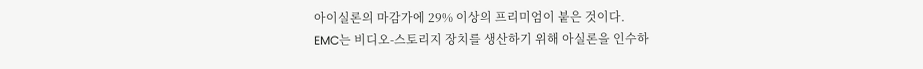아이실론의 마감가에 29% 이상의 프리미엄이 붙은 것이다.
EMC는 비디오-스토리지 장치를 생산하기 위해 아실론을 인수하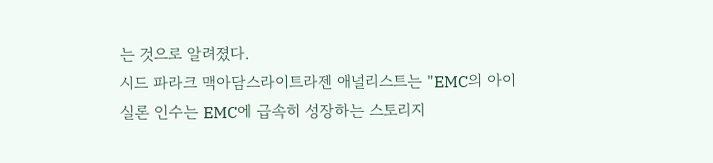는 것으로 알려졌다.
시드 파라크 맥아담스라이트라젠 애널리스트는 "EMC의 아이실론 인수는 EMC에 급속히 성장하는 스토리지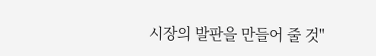시장의 발판을 만들어 줄 것"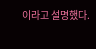이라고 설명했다.